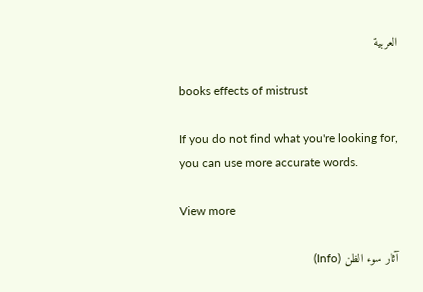العربية

books effects of mistrust

If you do not find what you're looking for, you can use more accurate words.

View more

آثار سوء الظن (Info)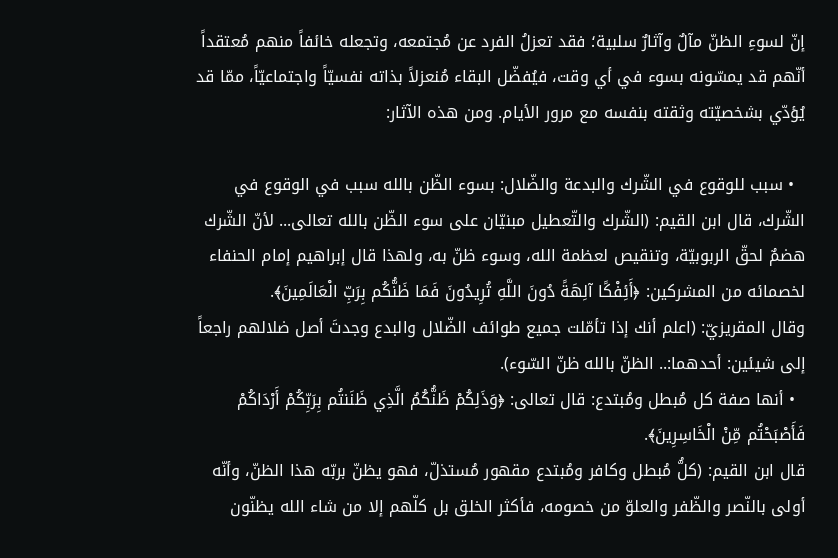إنّ لسوءِ الظنّ مآلٌ وآثارٌ سلبية؛ فقد تعزلُ الفرد عن مُجتمعه، وتجعله خائفاً منهم مُعتقداً أنّهم قد يمسّونه بسوء في أي وقت، فيُفضّل البقاء مُنعزلاً بذاته نفسيّاً واجتماعيّاً، ممّا قد يُؤدّي بشخصيّته وثقته بنفسه مع مرور الأيام. ومن هذه الآثار:

  • سبب للوقوع في الشّرك والبدعة والضّلال: بسوء الظّن بالله سبب في الوقوع في الشّرك، قال ابن القيم: (الشّرك والتّعطيل مبنيّان على سوء الظّن بالله تعالى... لأنّ الشّرك هضمٌ لحقّ الربوبيّة، وتنقيص لعظمة الله، وسوء ظنّ به، ولهذا قال إبراهيم إمام الحنفاء لخصمائه من المشركين: ﴿أَئِفْكًا آلِهَةً دُونَ اللَّهِ تُرِيدُونَ فَمَا ظَنُّكُم بِرَبِّ الْعَالَمِينَ﴾.
وقال المقريزيّ: (اعلم أنك إذا تأمّلت جميع طوائف الضّلال والبدع وجدتَ أصل ضلالهم راجعاً إلى شيئين: أحدهما:.. الظنّ بالله ظنّ السّوء).
  • أنها صفة كل مُبطل ومُبتدع: قال تعالى: ﴿وَذَلِكُمْ ظَنُّكُمُ الَّذِي ظَنَنتُم بِرَبِّكُمْ أَرْدَاكُمْ فَأَصْبَحْتُم مِّنْ الْخَاسِرِينَ﴾.
قال ابن القيم: (كلُّ مُبطل وكافر ومُبتدع مقهور مُستذلّ، فهو يظنّ بربّه هذا الظنّ، وأنّه أولى بالنّصر والظّفر والعلوّ من خصومه، فأكثر الخلق بل كلّهم إلا من شاء الله يظنّون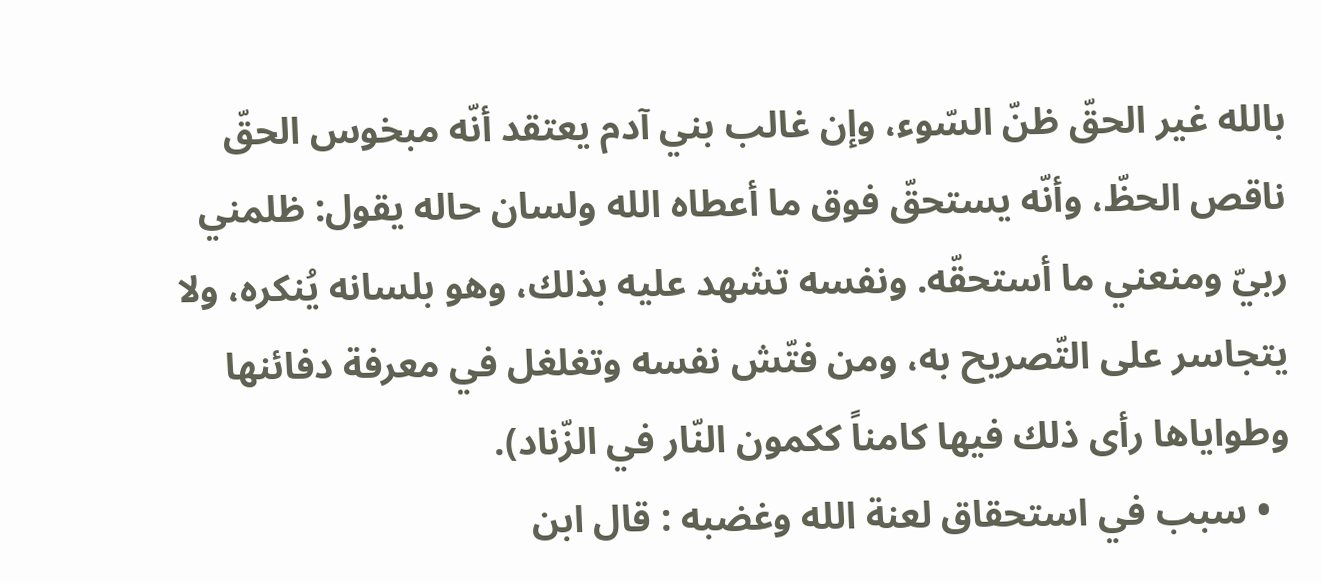بالله غير الحقّ ظنّ السّوء، وإن غالب بني آدم يعتقد أنّه مبخوس الحقّ ناقص الحظّ، وأنّه يستحقّ فوق ما أعطاه الله ولسان حاله يقول: ظلمني ربيّ ومنعني ما أستحقّه. ونفسه تشهد عليه بذلك، وهو بلسانه يُنكره، ولا يتجاسر على التّصريح به، ومن فتّش نفسه وتغلغل في معرفة دفائنها وطواياها رأى ذلك فيها كامناً ككمون النّار في الزّناد).
  • سبب في استحقاق لعنة الله وغضبه : قال ابن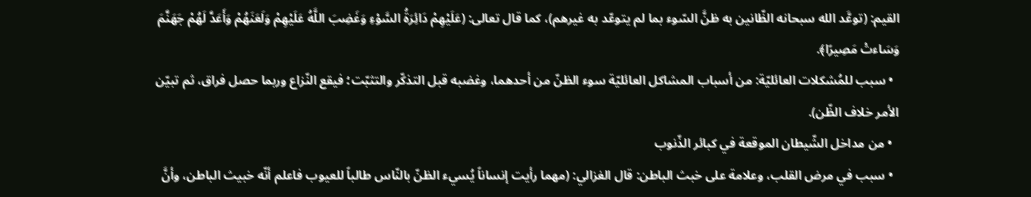القيم: (توعَّد الله سبحانه الظّانين به ظنَّ السّوء بما لم يتوعّد به غيرهم)، كما قال تعالى: (عَلَيْهِمْ دَائِرَةُ السَّوْءِ وَغَضِبَ اللَّهُ عَلَيْهِمْ وَلَعَنَهُمْ وَأَعَدَّ لَهُمْ جَهَنَّمَ وَسَاءتْ مَصِيرًا﴾.
  • سبب للمُشكلات العائليّة: من أسباب المشاكل العائليّة سوء الظنّ من أحدهما، وغضبه قبل التذكّر والتثبّت؛ فيقع النّزاع وربما حصل فراق، ثم تبيّن الأمر خلاف الظّن).
  • من مداخل الشّيطان الموقعة في كبائر الذّنوب
  • سبب في مرض القلب، وعلامة على خبث الباطن: قال الغزالي: (مهما رأيت إنساناً يُسيء الظنّ بالنّاس طالباً للعيوب فاعلم أنّه خبيث الباطن، وأنَّ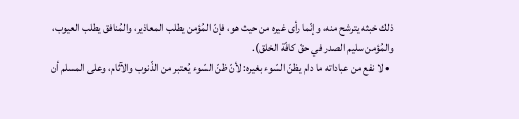ذلك خبثه يترشح منه، وإنّما رأى غيره من حيث هو، فإنّ المُؤمن يطلب المعاذير، والمُنافق يطلب العيوب، والمُؤمن سليم الصدر في حقّ كافّة الخلق).
  • لا نفع من عباداته ما دام يظنّ السّوء بغيره: لأنّ ظنّ السّوء يُعتبر من الذّنوب والآثام، وعلى المسلم أن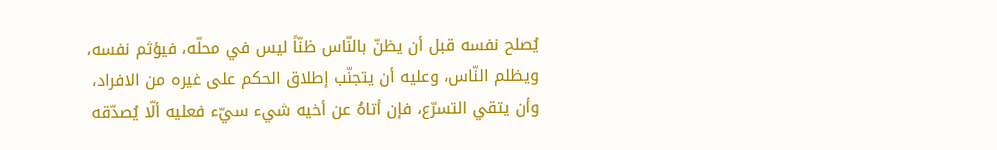يُصلح نفسه قبل أن يظنّ بالنّاس ظنّاً ليس في محلّه، فيؤثم نفسه، ويظلم النّاس، وعليه أن يتجنّب إطلاق الحكم على غيره من الافراد، وأن يتقي التسرّع، فإن أتاهُ عن أخيه شيء سيّء فعليه ألّا يُصدّقه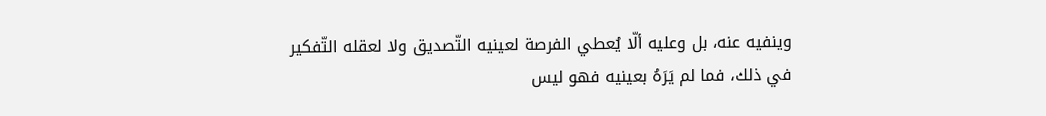وينفيه عنه، بل وعليه ألّا يُعطي الفرصة لعينيه التّصديق ولا لعقله التّفكير في ذلك، فما لم يَرَهُ بعينيه فهو ليس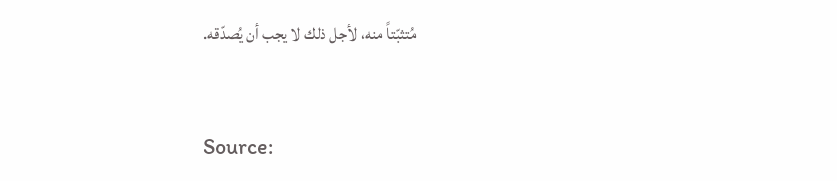مُتثبّتاً منه، لأجل ذلك لا يجب أن يُصدّقه.


Source: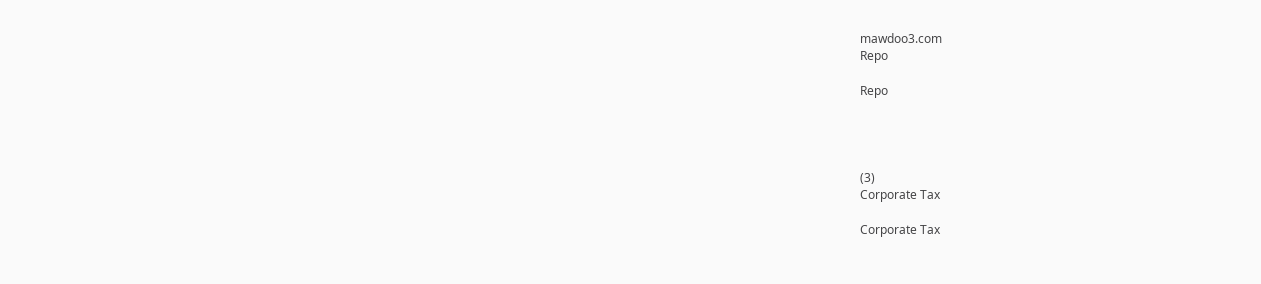mawdoo3.com
Repo

Repo




(3)
Corporate Tax

Corporate Tax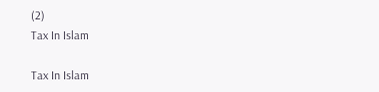(2)
Tax In Islam

Tax In Islam